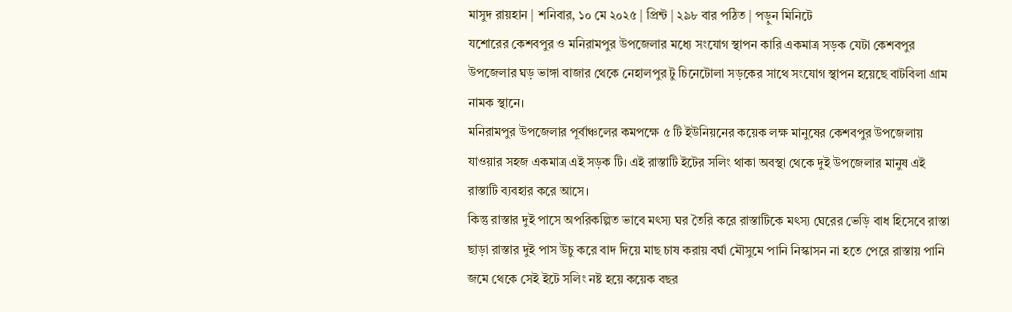মাসুদ রায়হান | শনিবার, ১০ মে ২০২৫ | প্রিন্ট | ২৯৮ বার পঠিত | পড়ুন মিনিটে
যশোরের কেশবপুর ও মনিরামপুর উপজেলার মধ্যে সংযোগ স্থাপন কারি একমাত্র সড়ক যেটা কেশবপুর উপজেলার ঘড় ভাঙ্গা বাজার থেকে নেহালপুর টু চিনেটোলা সড়কের সাথে সংযোগ স্থাপন হয়েছে বাটবিলা গ্রাম নামক স্থানে।
মনিরামপুর উপজেলার পূর্বাঞ্চলের কমপক্ষে ৫ টি ইউনিয়নের কয়েক লক্ষ মানুষের কেশবপুর উপজেলায় যাওয়ার সহজ একমাত্র এই সড়ক টি। এই রাস্তাটি ইটের সলিং থাকা অবস্থা থেকে দুই উপজেলার মানুষ এই রাস্তাটি ব্যবহার করে আসে।
কিন্তু রাস্তার দুই পাসে অপরিকল্পিত ভাবে মৎস্য ঘর তৈরি করে রাস্তাটিকে মৎস্য ঘেরের ভেড়ি বাধ হিসেবে রাস্তা ছাড়া রাস্তার দুই পাস উচু করে বাদ দিয়ে মাছ চাষ করায় বর্ঘা মৌসুমে পানি নিস্কাসন না হতে পেরে রাস্তায় পানি জমে থেকে সেই ইটে সলিং নষ্ট হয়ে কয়েক বছর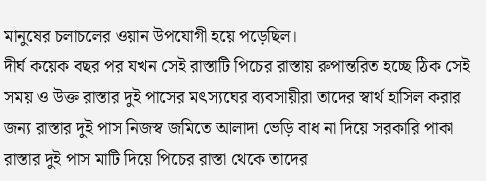মানুষের চলাচলের ওয়ান উপযোগী হয়ে পড়েছিল।
দীর্ঘ কয়েক বছর পর যখন সেই রাস্তাটি পিচের রাস্তায় রুপান্তরিত হচ্ছে ঠিক সেই সময় ও উক্ত রাস্তার দুই পাসের মৎস্যঘের ব্যবসায়ীরা তাদের স্বার্থ হাসিল করার জন্য রাস্তার দুই পাস নিজস্ব জমিতে আলাদা ভেড়ি বাধ না দিয়ে সরকারি পাকা রাস্তার দুই পাস মাটি দিয়ে পিচের রাস্তা থেকে তাদের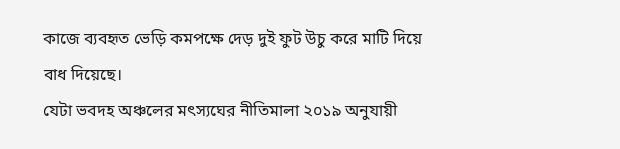কাজে ব্যবহৃত ভেড়ি কমপক্ষে দেড় দুই ফুট উচু করে মাটি দিয়ে বাধ দিয়েছে।
যেটা ভবদহ অঞ্চলের মৎস্যঘের নীতিমালা ২০১৯ অনুযায়ী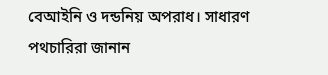বেআইনি ও দন্ডনিয় অপরাধ। সাধারণ পথচারিরা জানান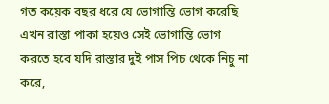গত কয়েক বছর ধরে যে ভোগান্তি ভোগ করেছি এখন রাস্তা পাকা হয়েও সেই ভোগান্তি ভোগ করতে হবে যদি রাস্তার দুই পাস পিচ থেকে নিচু না করে,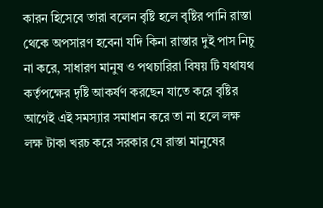কারন হিসেবে তারা বলেন বৃষ্টি হলে বৃষ্টির পানি রাস্তা থেকে অপসারণ হবেনা যদি কিনা রাস্তার দুই পাস নিচু না করে, সাধারণ মানুষ ও পথচারিরা বিষয় টি যথাযথ কর্তৃপক্ষের দৃষ্টি আকর্ষণ করছেন যাতে করে বৃষ্টির আগেই এই সমস্যার সমাধান করে তা না হলে লক্ষ লক্ষ টাকা খরচ করে সরকার যে রাস্তা মানুষের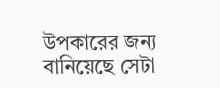উপকারের জন্য বানিয়েছে সেটা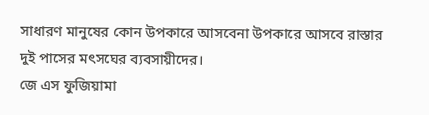সাধারণ মানুষের কোন উপকারে আসবেনা উপকারে আসবে রাস্তার দুই পাসের মৎসঘের ব্যবসায়ীদের।
জে এস ফুজিয়ামা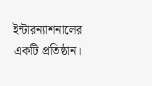ইন্টারন্যাশনালের একটি প্রতিষ্ঠান।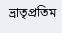ভ্রাতৃপ্রতিম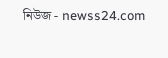নিউজ - newss24.com